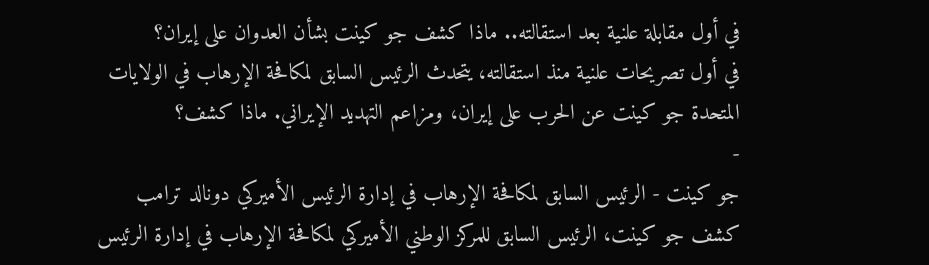في أول مقابلة علنية بعد استقالته.. ماذا كشف جو كينت بشأن العدوان على إيران؟
في أول تصريحات علنية منذ استقالته، يتحدث الرئيس السابق لمكافحة الإرهاب في الولايات المتحدة جو كينت عن الحرب على إيران، ومزاعم التهديد الإيراني. ماذا كشف؟
-
جو كينت - الرئيس السابق لمكافحة الإرهاب في إدارة الرئيس الأميركي دونالد ترامب
كشف جو كينت، الرئيس السابق للمركز الوطني الأميركي لمكافحة الإرهاب في إدارة الرئيس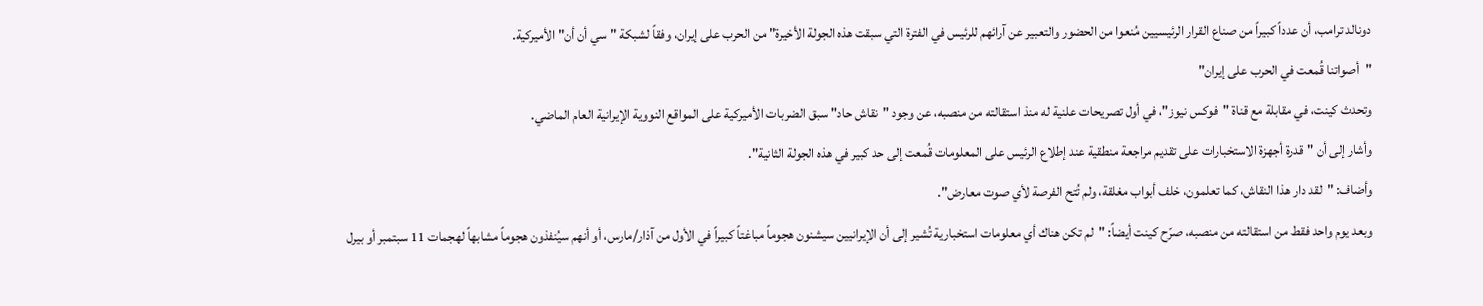دونالد ترامب، أن عدداً كبيراً من صناع القرار الرئيسيين مُنعوا من الحضور والتعبير عن آرائهم للرئيس في الفترة التي سبقت هذه الجولة الأخيرة" من الحرب على إيران، وفقاً لشبكة "سي أن أن" الأميركية.
"أصواتنا قُمعت في الحرب على إيران"
وتحدث كينت، في مقابلة مع قناة "فوكس نيوز"، في أول تصريحات علنية له منذ استقالته من منصبه، عن وجود "نقاش حاد" سبق الضربات الأميركية على المواقع النووية الإيرانية العام الماضي.
وأشار إلى أن "قدرة أجهزة الاستخبارات على تقديم مراجعة منطقية عند إطلاع الرئيس على المعلومات قُمعت إلى حد كبير في هذه الجولة الثانية".
وأضاف: "لقد دار هذا النقاش، كما تعلمون، خلف أبواب مغلقة، ولم تُتح الفرصة لأي صوت معارض".
وبعد يوم واحد فقط من استقالته من منصبه، صرّح كينت أيضاً: "لم تكن هناك أي معلومات استخبارية تُشير إلى أن الإيرانيين سيشنون هجوماً مباغتاً كبيراً في الأول من آذار/مارس، أو أنهم سيُنفذون هجوماً مشابهاً لهجمات 11 سبتمبر أو بيرل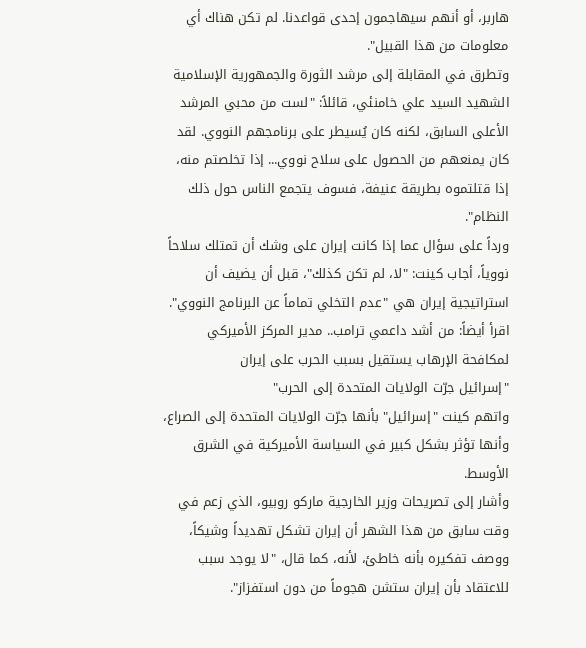هاربر، أو أنهم سيهاجمون إحدى قواعدنا. لم تكن هناك أي معلومات من هذا القبيل".
وتطرق في المقابلة إلى مرشد الثورة والجمهورية الإسلامية الشهيد السيد علي خامنئي، قائلاً: "لست من محبي المرشد الأعلى السابق، لكنه كان يُسيطر على برنامجهم النووي. لقد كان يمنعهم من الحصول على سلاح نووي... إذا تخلصتم منه، إذا قتلتموه بطريقة عنيفة، فسوف يتجمع الناس حول ذلك النظام".
ورداً على سؤال عما إذا كانت إيران على وشك أن تمتلك سلاحاً نووياً، أجاب كينت: "لا، لم تكن كذلك"، قبل أن يضيف أن استراتيجية إيران هي "عدم التخلي تماماً عن البرنامج النووي".
اقرأ أيضاً: من أشد داعمي ترامب.. مدير المركز الأميركي لمكافحة الإرهاب يستقيل بسبب الحرب على إيران
"إسرائيل جرّت الولايات المتحدة إلى الحرب"
واتهم كينت "إسرائيل" بأنها جرّت الولايات المتحدة إلى الصراع، وأنها تؤثر بشكل كبير في السياسة الأميركية في الشرق الأوسط.
وأشار إلى تصريحات وزير الخارجية ماركو روبيو، الذي زعم في وقت سابق من هذا الشهر أن إيران تشكل تهديداً وشيكاً، ووصف تفكيره بأنه خاطئ، لأنه، كما قال، "لا يوجد سبب للاعتقاد بأن إيران ستشن هجوماً من دون استفزاز".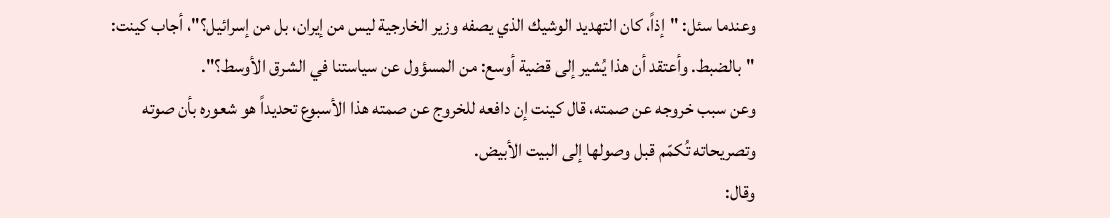وعندما سئل: "إذاً، كان التهديد الوشيك الذي يصفه وزير الخارجية ليس من إيران، بل من إسرائيل؟"، أجاب كينت: "بالضبط. وأعتقد أن هذا يُشير إلى قضية أوسع: من المسؤول عن سياستنا في الشرق الأوسط؟".
وعن سبب خروجه عن صمته، قال كينت إن دافعه للخروج عن صمته هذا الأسبوع تحديداً هو شعوره بأن صوته وتصريحاته تُكمّم قبل وصولها إلى البيت الأبيض.
وقال: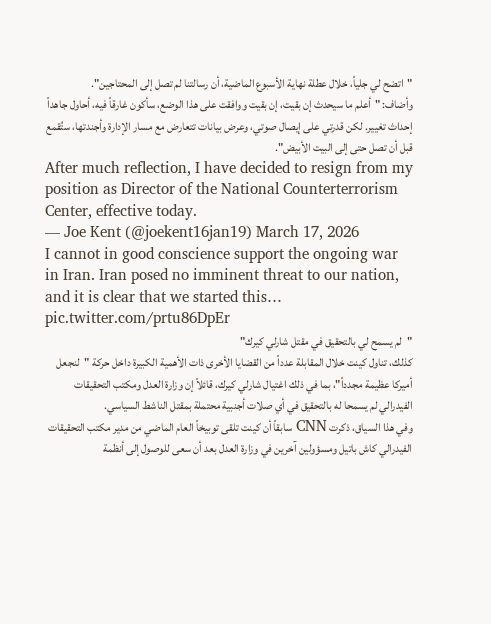"اتضح لي جلياً، خلال عطلة نهاية الأسبوع الماضية، أن رسالتنا لم تصل إلى المحتاجين".
وأضاف: "أعلم ما سيحدث إن بقيت، إن بقيت ووافقت على هذا الوضع، سأكون غارقاً فيه، أحاول جاهداً إحداث تغيير. لكن قدرتي على إيصال صوتي، وعرض بيانات تتعارض مع مسار الإدارة وأجندتها، ستُقمع قبل أن تصل حتى إلى البيت الأبيض".
After much reflection, I have decided to resign from my position as Director of the National Counterterrorism Center, effective today.
— Joe Kent (@joekent16jan19) March 17, 2026
I cannot in good conscience support the ongoing war in Iran. Iran posed no imminent threat to our nation, and it is clear that we started this… pic.twitter.com/prtu86DpEr
"لم يسمح لي بالتحقيق في مقتل شارلي كيرك"
كذلك، تناول كينت خلال المقابلة عدداً من القضايا الأخرى ذات الأهمية الكبيرة داخل حركة "لنجعل أميركا عظيمة مجدداً"، بما في ذلك اغتيال شارلي كيرك، قائلاً إن وزارة العدل ومكتب التحقيقات الفيدرالي لم يسمحا له بالتحقيق في أي صلات أجنبية محتملة بمقتل الناشط السياسي.
وفي هذا السياق، ذكرت CNN سابقاً أن كينت تلقى توبيخاً العام الماضي من مدير مكتب التحقيقات الفيدرالي كاش باتيل ومسؤولين آخرين في وزارة العدل بعد أن سعى للوصول إلى أنظمة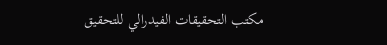مكتب التحقيقات الفيدرالي للتحقيق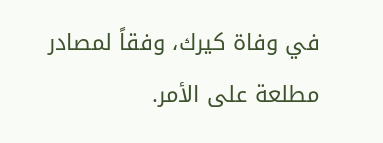في وفاة كيرك، وفقاً لمصادر مطلعة على الأمر.